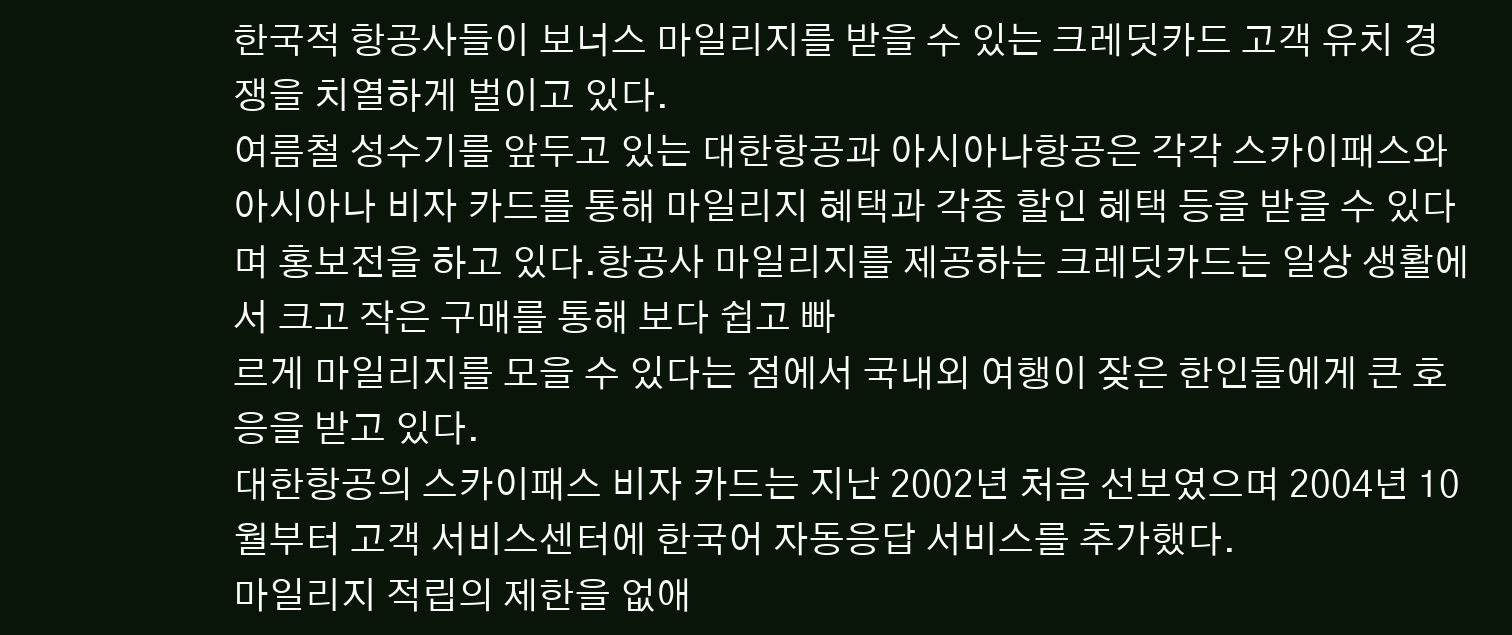한국적 항공사들이 보너스 마일리지를 받을 수 있는 크레딧카드 고객 유치 경쟁을 치열하게 벌이고 있다.
여름철 성수기를 앞두고 있는 대한항공과 아시아나항공은 각각 스카이패스와 아시아나 비자 카드를 통해 마일리지 혜택과 각종 할인 혜택 등을 받을 수 있다며 홍보전을 하고 있다.항공사 마일리지를 제공하는 크레딧카드는 일상 생활에서 크고 작은 구매를 통해 보다 쉽고 빠
르게 마일리지를 모을 수 있다는 점에서 국내외 여행이 잦은 한인들에게 큰 호응을 받고 있다.
대한항공의 스카이패스 비자 카드는 지난 2002년 처음 선보였으며 2004년 10월부터 고객 서비스센터에 한국어 자동응답 서비스를 추가했다.
마일리지 적립의 제한을 없애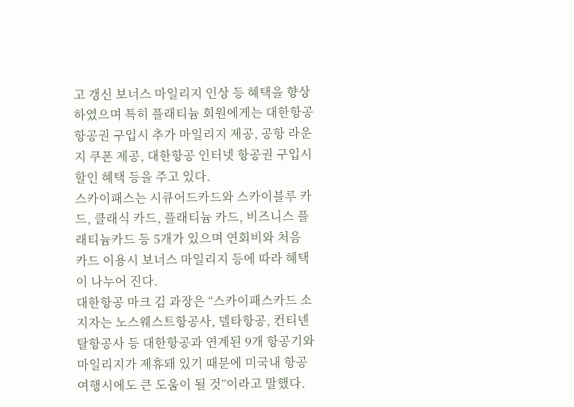고 갱신 보너스 마일리지 인상 등 혜택을 향상하였으며 특히 플래티늄 회원에게는 대한항공 항공권 구입시 추가 마일리지 제공, 공항 라운지 쿠폰 제공, 대한항공 인터넷 항공권 구입시 할인 혜택 등을 주고 있다.
스카이패스는 시큐어드카드와 스카이블루 카드, 클래식 카드, 플래티늄 카드, 비즈니스 플래티늄카드 등 5개가 있으며 연회비와 처음 카드 이용시 보너스 마일리지 등에 따라 혜택이 나누어 진다.
대한항공 마크 김 과장은 “스카이패스카드 소지자는 노스웨스트항공사, 델타항공, 컨티넨탈항공사 등 대한항공과 연계된 9개 항공기와 마일리지가 제휴돼 있기 때문에 미국내 항공 여행시에도 큰 도움이 될 것”이라고 말했다.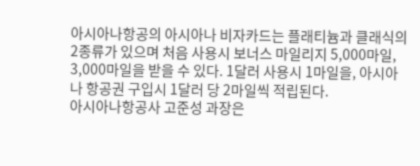아시아나항공의 아시아나 비자카드는 플래티늄과 클래식의 2종류가 있으며 처음 사용시 보너스 마일리지 5,000마일, 3,000마일을 받을 수 있다. 1달러 사용시 1마일을, 아시아나 항공권 구입시 1달러 당 2마일씩 적립된다.
아시아나항공사 고준성 과장은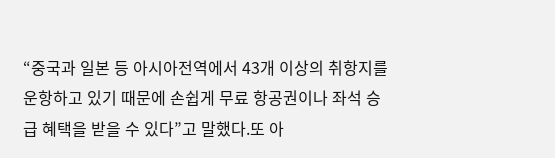“중국과 일본 등 아시아전역에서 43개 이상의 취항지를 운항하고 있기 때문에 손쉽게 무료 항공권이나 좌석 승급 혜택을 받을 수 있다”고 말했다.또 아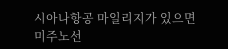시아나항공 마일리지가 있으면 미주노선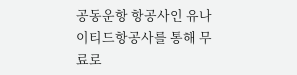공동운항 항공사인 유나이티드항공사를 통해 무료로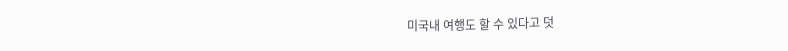미국내 여행도 할 수 있다고 덧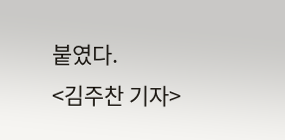붙였다.
<김주찬 기자>